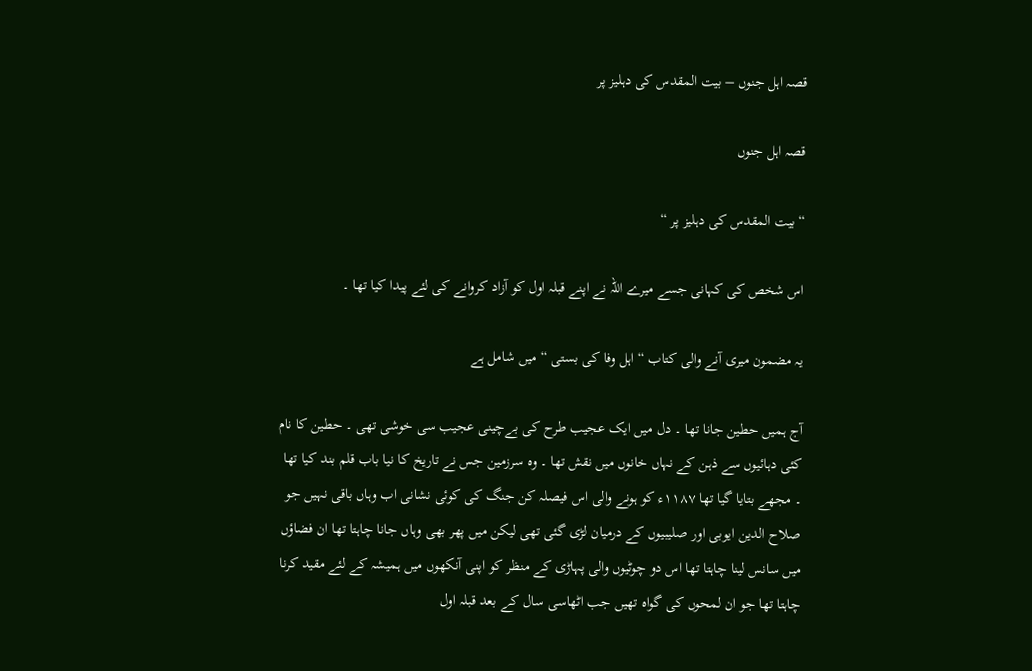قصہ اہل جنوں – بیت المقدس کی دہلیز پر

قصہ اہل جنوں

“بیت المقدس کی دہلیز پر “

اس شخص کی کہانی جسے میرے اللّہ نے اپنے قبلہ اول کو آزاد کروانے کی لئے پیدا کیا تھا ۔

یہ مضمون میری آنے والی کتاب “اہل وفا کی بستی “ میں شامل ہے

آج ہمیں حطین جانا تھا ۔ دل میں ایک عجیب طرح کی بےچینی عجیب سی خوشی تھی ۔ حطین کا نام کئی دہائیوں سے ذہن کے نہاں خانوں میں نقش تھا ۔ وہ سرزمین جس نے تاریخ کا نیا باب قلم بند کیا تھا ۔ مجھے بتایا گیا تھا ۱۱۸۷ء کو ہونے والی اس فیصلہ کن جنگ کی کوئی نشانی اب وہاں باقی نہیں جو صلاح الدین ایوبی اور صلیبیوں کے درمیان لڑی گئی تھی لیکن میں پھر بھی وہاں جانا چاہتا تھا ان فضاؤں میں سانس لینا چاہتا تھا اس دو چوٹیوں والی پہاڑی کے منظر کو اپنی آنکھوں میں ہمیشہ کے لئے مقید کرنا چاہتا تھا جو ان لمحوں کی گواہ تھیں جب اٹھاسی سال کے بعد قبلہ اول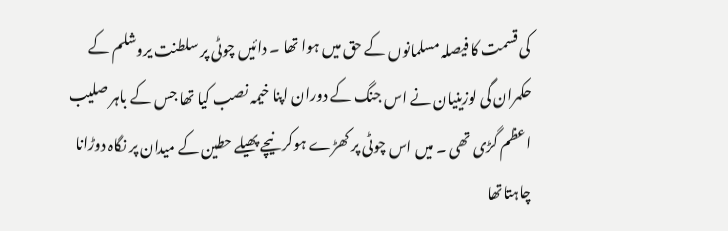کی قسمت کا فیصلہ مسلمانوں کے حق میں ہوا تھا ۔ دائیں چوٹی پر سلطنت یروشلم کے حکمران گی لوزینیان نے اس جنگ کے دوران اپنا خیمہ نصب کیا تھا جس کے باہر صلیب اعظم گڑی تھی ۔ میں اس چوٹی پر کھڑے ہوکر نیچے پھیلے حطین کے میدان پر نگاہ دوڑانا چاہتاتھا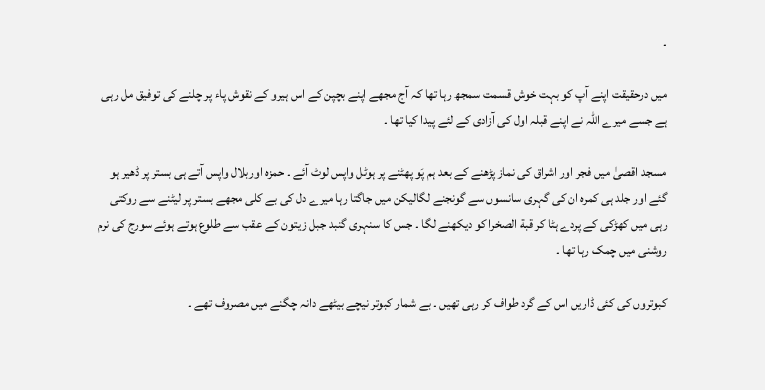۔

میں درحقیقت اپنے آپ کو بہت خوش قسمت سمجھ رہا تھا کہ آج مجھے اپنے بچپن کے اس ہیرو کے نقوش پاء پر چلنے کی توفیق مل رہی ہے جسے میرے اللہ نے اپنے قبلہ اول کی آزادی کے لئے پیدا کیا تھا ۔

مسجد اقصیٰ میں فجر اور اشراق کی نماز پڑھنے کے بعد ہم پَو پھٹنے پر ہوٹل واپس لوٹ آئے ۔ حمزہ اوربلال واپس آتے ہی بستر پر ڈھیر ہو گئے اور جلد ہی کمرہ ان کی گہری سانسوں سے گونجنے لگالیکن میں جاگتا رہا میرے دل کی بے کلی مجھے بستر پر لیٹنے سے روکتی رہی میں کھڑکی کے پردے ہٹا کر قبة الصخرا کو دیکھنے لگا ۔ جس کا سنہری گنبد جبل زیتون کے عقب سے طلوع ہوتے ہوئے سورج کی نرم روشنی میں چمک رہا تھا ۔

کبوتروں کی کئی ڈاریں اس کے گرد طواف کر رہی تھیں ۔ بے شمار کبوتر نیچے بیٹھے دانہ چگنے میں مصروف تھے ۔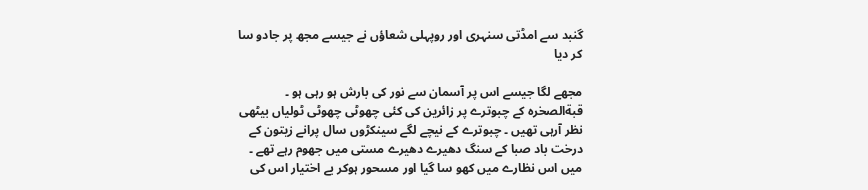گنبد سے امڈتی سنہری اور روپہلی شعاؤں نے جیسے مجھ پر جادو سا کر دیا

مجھے لگا جیسے اس پر آسمان سے نور کی بارش ہو رہی ہو ۔ قبةالصخرہ کے چبوترے پر زائرین کی کئی چھوٹی چھوٹی ٹولیاں بیٹھی نظر آرہی تھیں ۔ چبوترے کے نیچے لگے سینکڑوں سال پرانے زیتون کے درخت باد صبا کے سنگ دھیرے دھیرے مستی میں جھوم رہے تھے ۔ میں اس نظارے میں کھو سا گیا اور مسحور ہوکر بے اختیار اس کی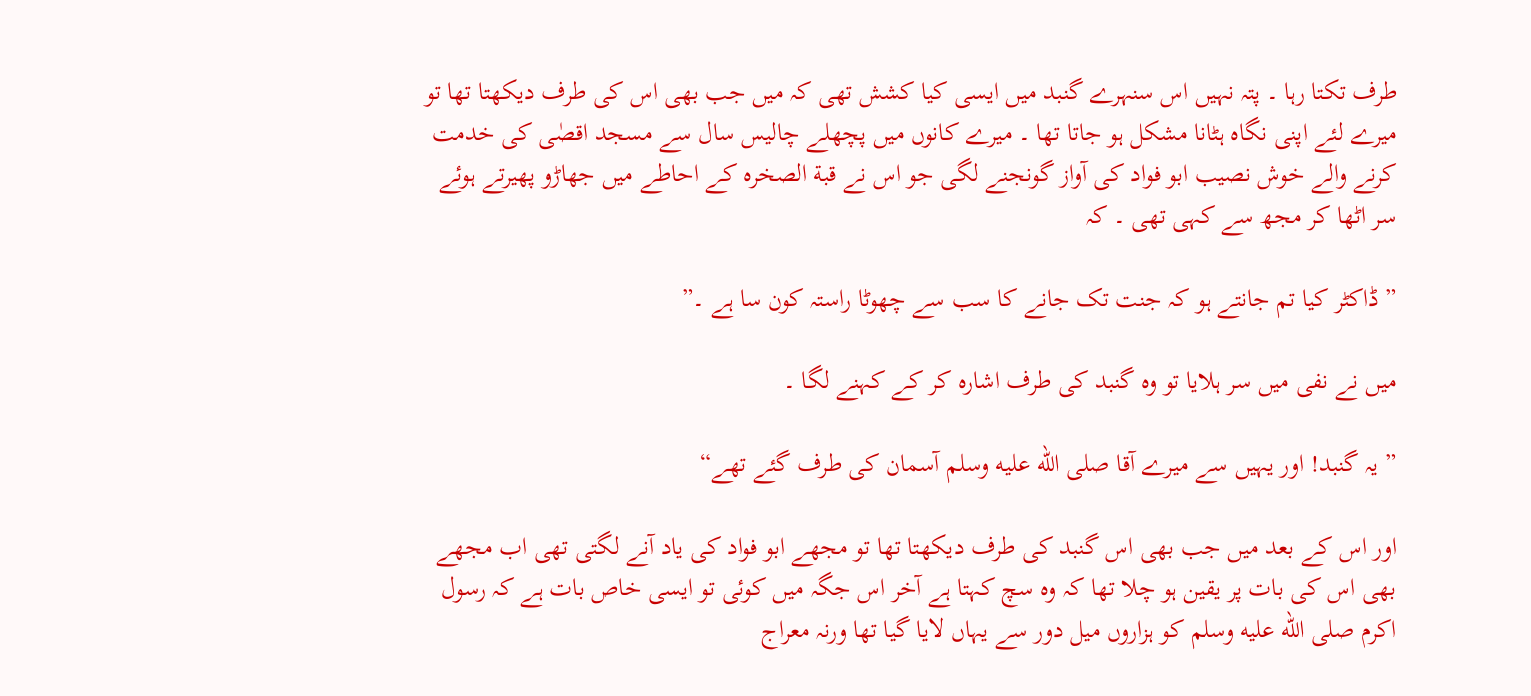طرف تکتا رہا ۔ پتہ نہیں اس سنہرے گنبد میں ایسی کیا کشش تھی کہ میں جب بھی اس کی طرف دیکھتا تھا تو میرے لئے اپنی نگاہ ہٹانا مشکل ہو جاتا تھا ۔ میرے کانوں میں پچھلے چالیس سال سے مسجد اقصٰی کی خدمت کرنے والے خوش نصیب ابو فواد کی آواز گونجنے لگی جو اس نے قبة الصخرہ کے احاطے میں جھاڑو پھیرتے ہوئے سر اٹھا کر مجھ سے کہی تھی ۔ کہ

” ڈاکٹر کیا تم جانتے ہو کہ جنت تک جانے کا سب سے چھوٹا راستہ کون سا ہے ۔”

میں نے نفی میں سر ہلایا تو وہ گنبد کی طرف اشارہ کر کے کہنے لگا ۔

” یہ گنبد! اور یہیں سے میرے آقا صلى الله عليه وسلم آسمان کی طرف گئے تھے“

اور اس کے بعد میں جب بھی اس گنبد کی طرف دیکھتا تھا تو مجھے ابو فواد کی یاد آنے لگتی تھی اب مجھے بھی اس کی بات پر یقین ہو چلا تھا کہ وہ سچ کہتا ہے آخر اس جگہ میں کوئی تو ایسی خاص بات ہے کہ رسول اکرم صلى الله عليه وسلم کو ہزاروں میل دور سے یہاں لایا گیا تھا ورنہ معراج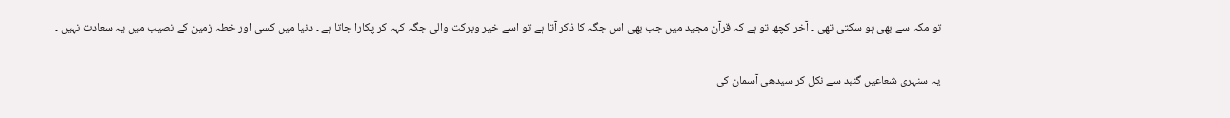تو مکہ سے بھی ہو سکتی تھی ۔ آخر کچھ تو ہے کہ قرآن مجید میں جب بھی اس جگہ کا ذکر آتا ہے تو اسے خیر وبرکت والی جگہ کہہ کر پکارا جاتا ہے ۔ دنیا میں کسی اور خطہ زمین کے نصیب میں یہ سعادت نہیں ۔

یہ سنہری شعاعیں گنبد سے نکل کر سیدھی آسمان کی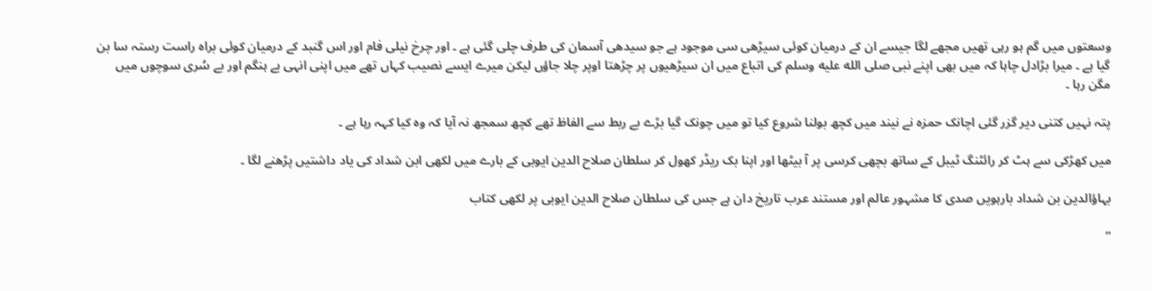وسعتوں میں گم ہو رہی تھیں مجھے لگا جیسے ان کے درمیان کوئی سیڑھی سی موجود ہے جو سیدھی آسمان کی طرف چلی گئی ہے ۔ اور چرخ نیلی فام اور اس گنبد کے درمیان کوئی براہ راست رستہ سا بن گیا ہے ۔ میرا بڑادل چاہا کہ میں بھی اپنے نبی صلى الله عليه وسلم کی اتباع میں ان سیڑھیوں پر چڑھتا اوپر چلا جاؤں لیکن میرے ایسے نصیب کہاں تھے میں اپنی انہی بے ہنگم اور بے سُری سوچوں میں مگن رہا ۔

پتہ نہیں کتنی دیر گزر گئی اچانک حمزہ نے نیند میں کچھ بولنا شروع کیا تو میں چونک گیا بڑے بے ربط سے الفاظ تھے کچھ سمجھ نہ آیا کہ وہ کیا کہہ رہا ہے ۔

میں کھڑکی سے ہٹ کر رائٹنگ ٹیبل کے ساتھ بچھی کرسی پر آ بیٹھا اور اپنا بک ریڈر کھول کر سلطان صلاح الدین ایوبی کے بارے میں لکھی ابن شداد کی یاد داشتیں پڑھنے لگا ۔

بہاؤالدین بن شداد بارہویں صدی کا مشہور عالم اور مستند عرب تاریخ دان ہے جس کی سلطان صلاح الدین ایوبی پر لکھی کتاب

”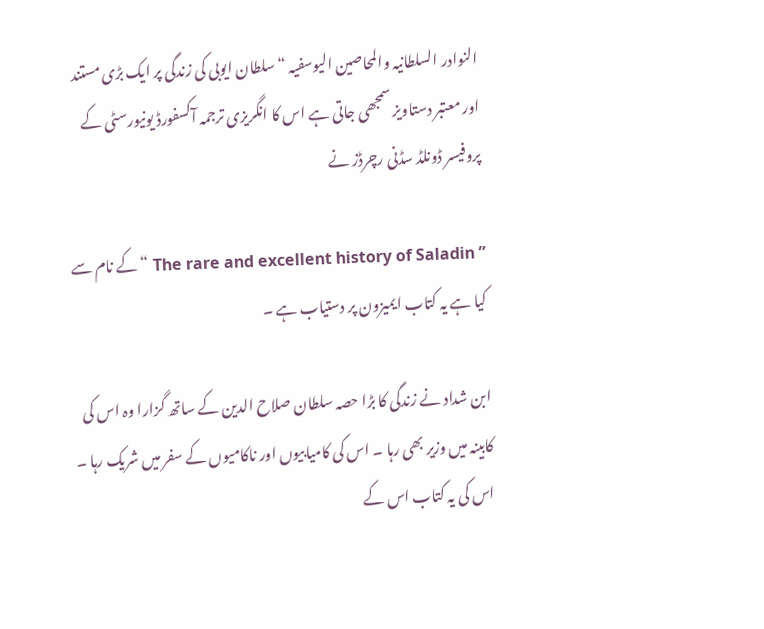النوادر السلطانیہ والمحاصین الیوسفیہ “ سلطان ایوبی کی زندگی پر ایک بڑی مستند اور معتبر دستاویز سمجھی جاتی ہے اس کا انگریزی ترجمہ آکسفورڈ یونیورسٹی کے پروفیسر ڈونلڈ سڈنی رچرڈز نے

” The rare and excellent history of Saladin “کے نام سے کیا ہے یہ کتاب ایمیزون پر دستیاب ہے ۔

ابن شداد نے زندگی کا بڑا حصہ سلطان صلاح الدین کے ساتھ گزارا وہ اس کی کابینہ میں وزیر بھی رہا ۔ اس کی کامیابیوں اور ناکامیوں کے سفر میں شریک رہا ۔ اس کی یہ کتاب اس کے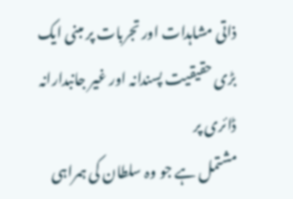ذاتی مشاہدات اور تجربات پر مبنی ایک بڑی حقیقیت پسندانہ اور غیر جانبدارانہ ڈائری پر
مشتمل ہے جو وہ سلطان کی ہمراہی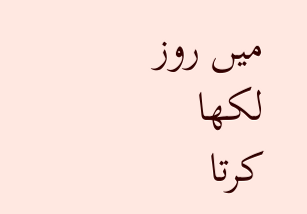میں روز لکھا کرتا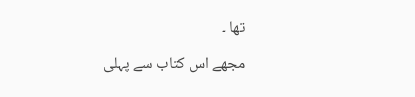تھا ۔

مجھے اس کتاب سے پہلی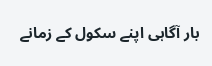بار آگاہی اپنے سکول کے زمانے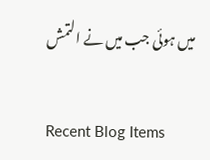میں ہوئی جب میں نے التمش

Recent Blog Items